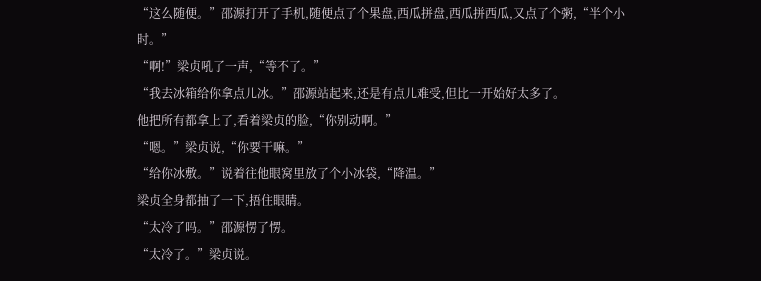“这么随便。”邵源打开了手机,随便点了个果盘,西瓜拼盘,西瓜拼西瓜,又点了个粥,“半个小时。”
“啊!”梁贞吼了一声,“等不了。”
“我去冰箱给你拿点儿冰。”邵源站起来,还是有点儿难受,但比一开始好太多了。
他把所有都拿上了,看着梁贞的脸,“你别动啊。”
“嗯。”梁贞说,“你要干嘛。”
“给你冰敷。”说着往他眼窝里放了个小冰袋,“降温。”
梁贞全身都抽了一下,捂住眼睛。
“太冷了吗。”邵源愣了愣。
“太冷了。”梁贞说。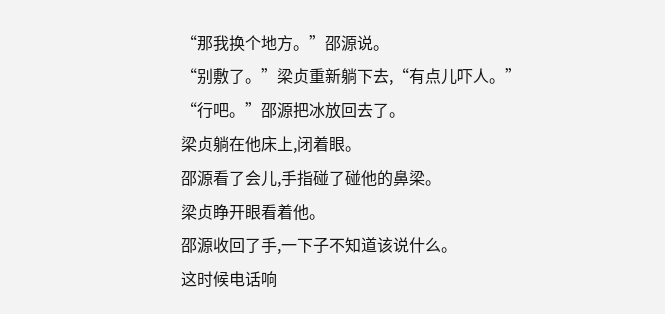“那我换个地方。”邵源说。
“别敷了。”梁贞重新躺下去,“有点儿吓人。”
“行吧。”邵源把冰放回去了。
梁贞躺在他床上,闭着眼。
邵源看了会儿,手指碰了碰他的鼻梁。
梁贞睁开眼看着他。
邵源收回了手,一下子不知道该说什么。
这时候电话响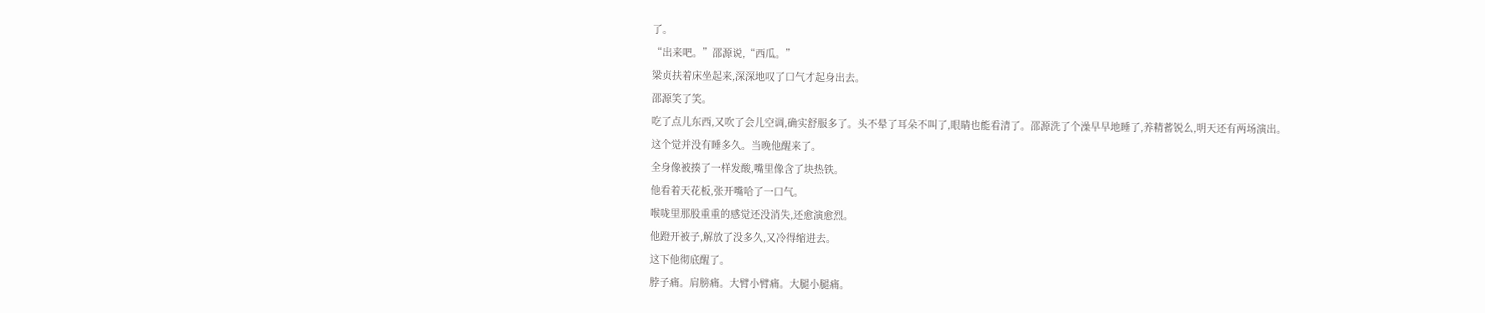了。
“出来吧。”邵源说,“西瓜。”
梁贞扶着床坐起来,深深地叹了口气才起身出去。
邵源笑了笑。
吃了点儿东西,又吹了会儿空调,确实舒服多了。头不晕了耳朵不叫了,眼睛也能看清了。邵源洗了个澡早早地睡了,养精蓄锐么,明天还有两场演出。
这个觉并没有睡多久。当晚他醒来了。
全身像被揍了一样发酸,嘴里像含了块热铁。
他看着天花板,张开嘴哈了一口气。
喉咙里那股重重的感觉还没消失,还愈演愈烈。
他蹬开被子,解放了没多久,又冷得缩进去。
这下他彻底醒了。
脖子痛。肩膀痛。大臂小臂痛。大腿小腿痛。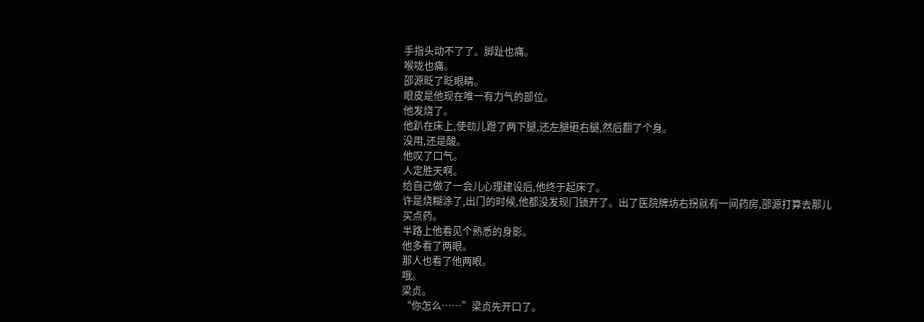手指头动不了了。脚趾也痛。
喉咙也痛。
邵源眨了眨眼睛。
眼皮是他现在唯一有力气的部位。
他发烧了。
他趴在床上,使劲儿蹬了两下腿,还左腿砸右腿,然后翻了个身。
没用,还是酸。
他叹了口气。
人定胜天啊。
给自己做了一会儿心理建设后,他终于起床了。
许是烧糊涂了,出门的时候,他都没发现门锁开了。出了医院牌坊右拐就有一间药房,邵源打算去那儿买点药。
半路上他看见个熟悉的身影。
他多看了两眼。
那人也看了他两眼。
哦。
梁贞。
“你怎么……”梁贞先开口了。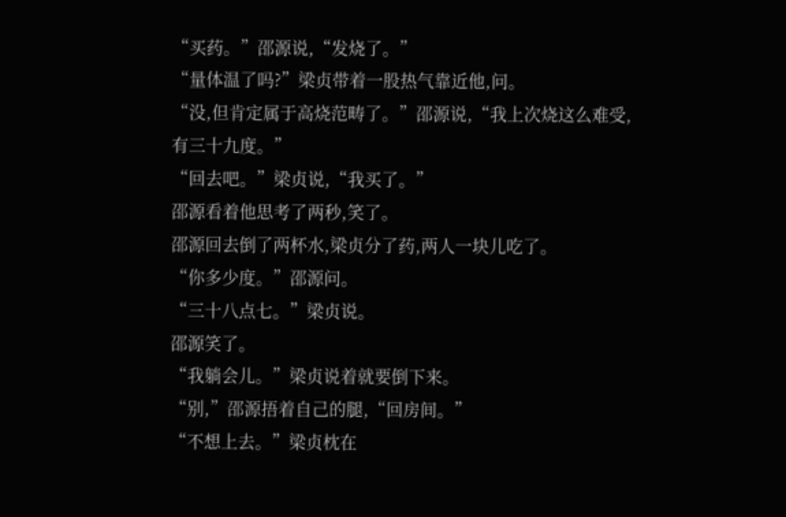“买药。”邵源说,“发烧了。”
“量体温了吗?”梁贞带着一股热气靠近他,问。
“没,但肯定属于高烧范畴了。”邵源说,“我上次烧这么难受,有三十九度。”
“回去吧。”梁贞说,“我买了。”
邵源看着他思考了两秒,笑了。
邵源回去倒了两杯水,梁贞分了药,两人一块儿吃了。
“你多少度。”邵源问。
“三十八点七。”梁贞说。
邵源笑了。
“我躺会儿。”梁贞说着就要倒下来。
“别,”邵源捂着自己的腿,“回房间。”
“不想上去。”梁贞枕在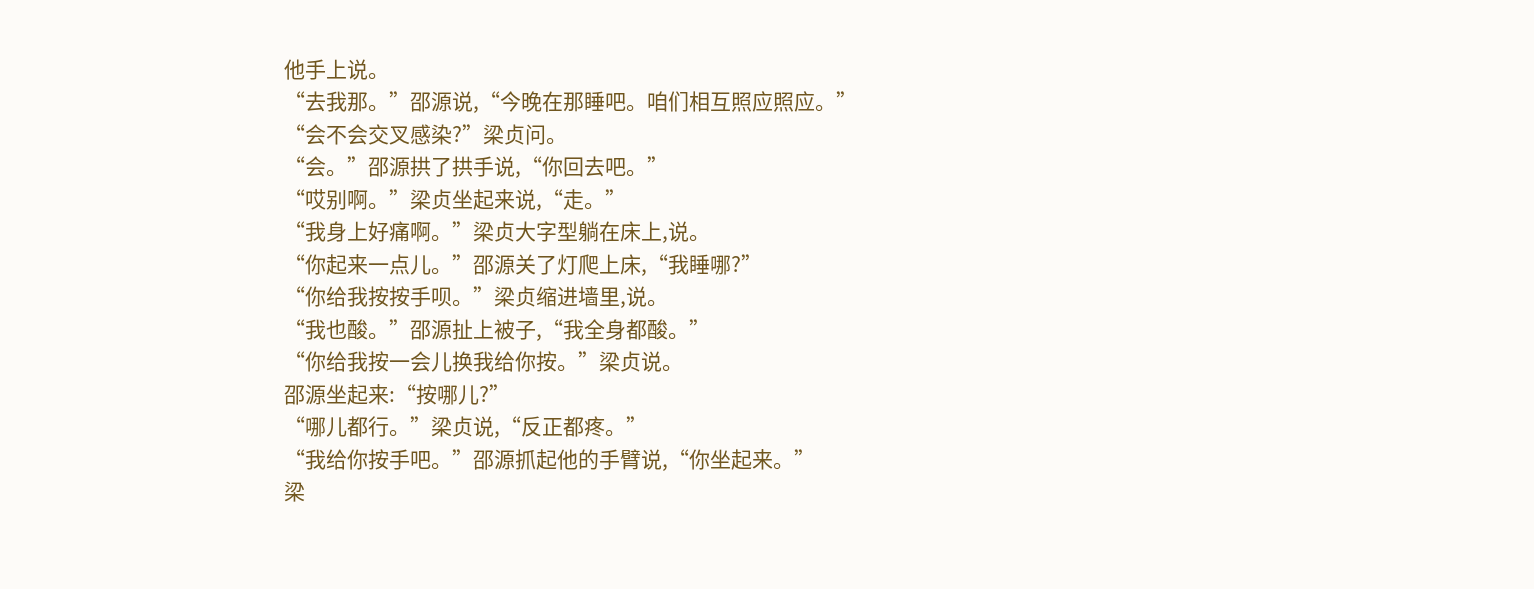他手上说。
“去我那。”邵源说,“今晚在那睡吧。咱们相互照应照应。”
“会不会交叉感染?”梁贞问。
“会。”邵源拱了拱手说,“你回去吧。”
“哎别啊。”梁贞坐起来说,“走。”
“我身上好痛啊。”梁贞大字型躺在床上,说。
“你起来一点儿。”邵源关了灯爬上床,“我睡哪?”
“你给我按按手呗。”梁贞缩进墙里,说。
“我也酸。”邵源扯上被子,“我全身都酸。”
“你给我按一会儿换我给你按。”梁贞说。
邵源坐起来:“按哪儿?”
“哪儿都行。”梁贞说,“反正都疼。”
“我给你按手吧。”邵源抓起他的手臂说,“你坐起来。”
梁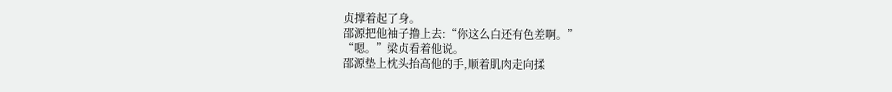贞撑着起了身。
邵源把他袖子撸上去:“你这么白还有色差啊。”
“嗯。”梁贞看着他说。
邵源垫上枕头抬高他的手,顺着肌肉走向揉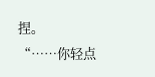捏。
“……你轻点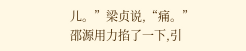儿。”梁贞说,“痛。”
邵源用力掐了一下,引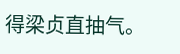得梁贞直抽气。